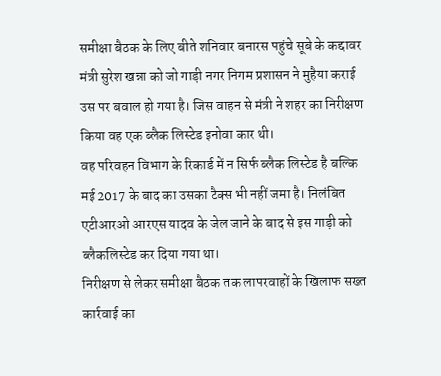समीक्षा बैठक के लिए बीते शनिवार बनारस पहुंचे सूबे के कद्दावर मंत्री सुरेश खन्ना को जो गाड़ी नगर निगम प्रशासन ने मुहैया कराई उस पर बवाल हो गया है। जिस वाहन से मंत्री ने शहर का निरीक्षण किया वह एक ब्लैक लिस्टेड इनोवा कार थी।
वह परिवहन विभाग के रिकार्ड में न सिर्फ ब्लैक लिस्टेड है बल्कि मई 2017 के बाद का उसका टैक्स भी नहीं जमा है। निलंबित एटीआरओ आरएस यादव के जेल जाने के बाद से इस गाड़ी को ब्लैकलिस्टेड कर दिया गया था।
निरीक्षण से लेकर समीक्षा बैठक तक लापरवाहों के खिलाफ सख्त कार्रवाई का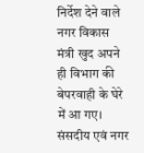निर्देश देने वाले नगर विकास मंत्री खुद अपने ही विभाग की बेपरवाही के घेरे में आ गए।
संसदीय एवं नगर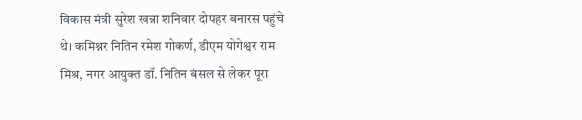विकास मंत्री सुरेश खन्ना शनिवार दोपहर बनारस पहुंचे थे। कमिश्नर नितिन रमेश गोकर्ण, डीएम योगेश्वर राम मिश्र, नगर आयुक्त डॉ. नितिन बंसल से लेकर पूरा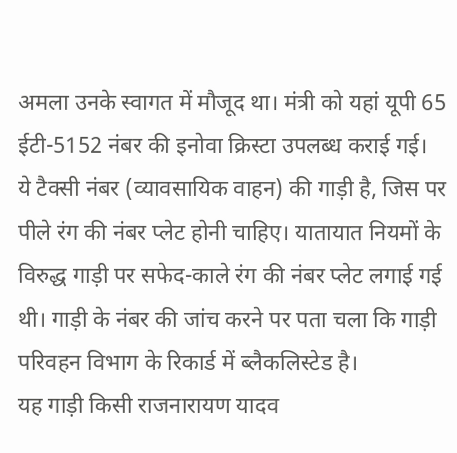अमला उनके स्वागत में मौजूद था। मंत्री को यहां यूपी 65 ईटी-5152 नंबर की इनोवा क्रिस्टा उपलब्ध कराई गई।
ये टैक्सी नंबर (व्यावसायिक वाहन) की गाड़ी है, जिस पर पीले रंग की नंबर प्लेट होनी चाहिए। यातायात नियमों के विरुद्ध गाड़ी पर सफेद-काले रंग की नंबर प्लेट लगाई गई थी। गाड़ी के नंबर की जांच करने पर पता चला कि गाड़ी परिवहन विभाग के रिकार्ड में ब्लैकलिस्टेड है।
यह गाड़ी किसी राजनारायण यादव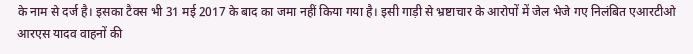के नाम से दर्ज है। इसका टैक्स भी 31 मई 2017 के बाद का जमा नहीं किया गया है। इसी गाड़ी से भ्रष्टाचार के आरोपों में जेल भेजे गए निलंबित एआरटीओ आरएस यादव वाहनों की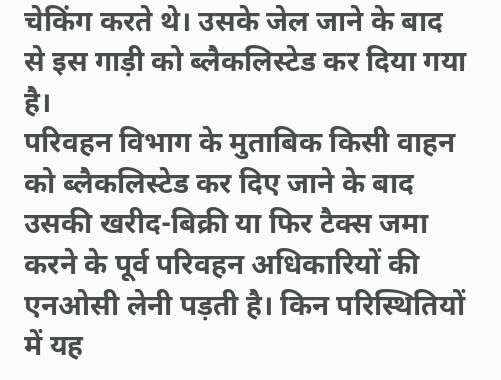चेकिंग करते थे। उसके जेल जाने के बाद से इस गाड़ी को ब्लैकलिस्टेड कर दिया गया है।
परिवहन विभाग के मुताबिक किसी वाहन को ब्लैकलिस्टेड कर दिए जाने के बाद उसकी खरीद-बिक्री या फिर टैक्स जमा करने के पूर्व परिवहन अधिकारियों की एनओसी लेनी पड़ती है। किन परिस्थितियों में यह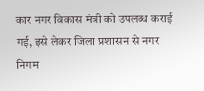कार नगर विकास मंत्री को उपलब्ध कराई गई, इसे लेकर जिला प्रशासन से नगर निगम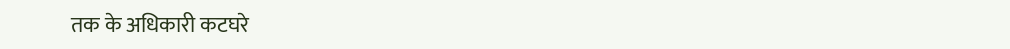तक के अधिकारी कटघरे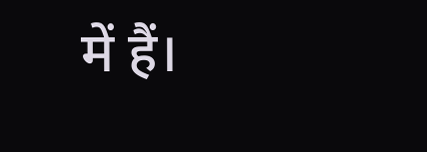में हैं।